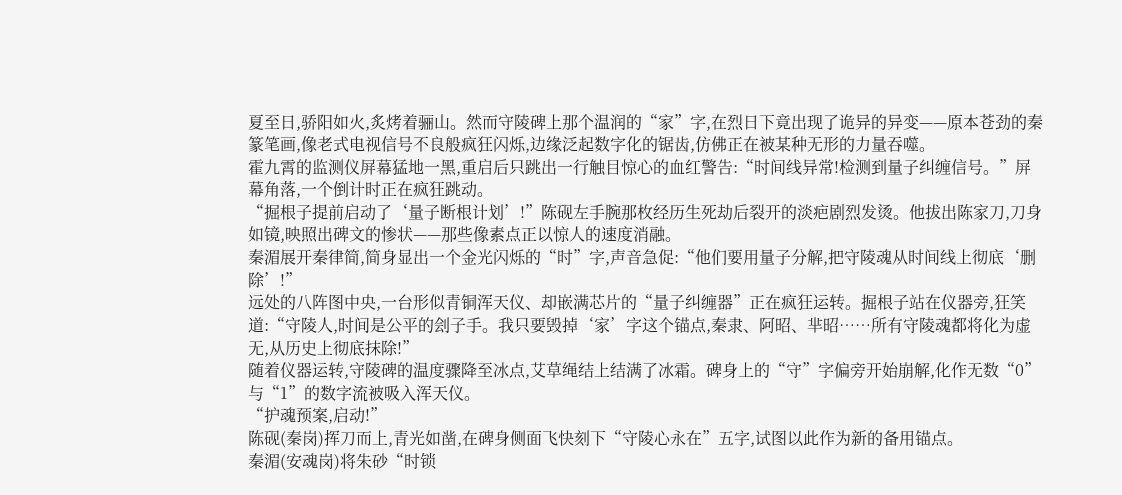夏至日,骄阳如火,炙烤着骊山。然而守陵碑上那个温润的“家”字,在烈日下竟出现了诡异的异变——原本苍劲的秦篆笔画,像老式电视信号不良般疯狂闪烁,边缘泛起数字化的锯齿,仿佛正在被某种无形的力量吞噬。
霍九霄的监测仪屏幕猛地一黑,重启后只跳出一行触目惊心的血红警告:“时间线异常!检测到量子纠缠信号。”屏幕角落,一个倒计时正在疯狂跳动。
“掘根子提前启动了‘量子断根计划’!”陈砚左手腕那枚经历生死劫后裂开的淡疤剧烈发烫。他拔出陈家刀,刀身如镜,映照出碑文的惨状——那些像素点正以惊人的速度消融。
秦湄展开秦律简,简身显出一个金光闪烁的“时”字,声音急促:“他们要用量子分解,把守陵魂从时间线上彻底‘删除’!”
远处的八阵图中央,一台形似青铜浑天仪、却嵌满芯片的“量子纠缠器”正在疯狂运转。掘根子站在仪器旁,狂笑道:“守陵人,时间是公平的刽子手。我只要毁掉‘家’字这个锚点,秦隶、阿昭、芈昭……所有守陵魂都将化为虚无,从历史上彻底抹除!”
随着仪器运转,守陵碑的温度骤降至冰点,艾草绳结上结满了冰霜。碑身上的“守”字偏旁开始崩解,化作无数“0”与“1”的数字流被吸入浑天仪。
“护魂预案,启动!”
陈砚(秦岗)挥刀而上,青光如凿,在碑身侧面飞快刻下“守陵心永在”五字,试图以此作为新的备用锚点。
秦湄(安魂岗)将朱砂“时锁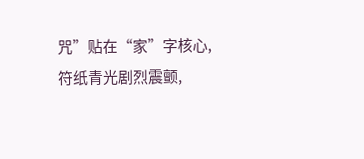咒”贴在“家”字核心,符纸青光剧烈震颤,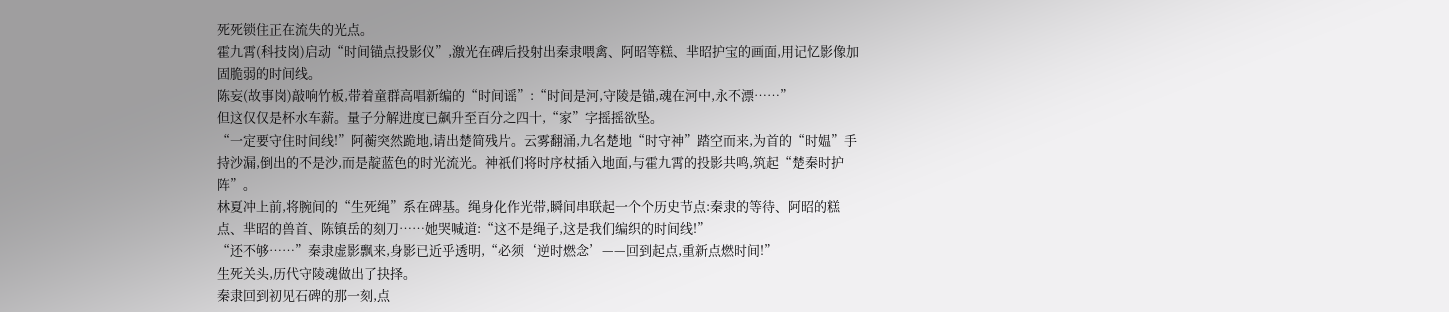死死锁住正在流失的光点。
霍九霄(科技岗)启动“时间锚点投影仪”,激光在碑后投射出秦隶喂禽、阿昭等糕、芈昭护宝的画面,用记忆影像加固脆弱的时间线。
陈妄(故事岗)敲响竹板,带着童群高唱新编的“时间谣”:“时间是河,守陵是锚,魂在河中,永不漂……”
但这仅仅是杯水车薪。量子分解进度已飙升至百分之四十,“家”字摇摇欲坠。
“一定要守住时间线!”阿蘅突然跪地,请出楚简残片。云雾翻涌,九名楚地“时守神”踏空而来,为首的“时媪”手持沙漏,倒出的不是沙,而是靛蓝色的时光流光。神祇们将时序杖插入地面,与霍九霄的投影共鸣,筑起“楚秦时护阵”。
林夏冲上前,将腕间的“生死绳”系在碑基。绳身化作光带,瞬间串联起一个个历史节点:秦隶的等待、阿昭的糕点、芈昭的兽首、陈镇岳的刻刀……她哭喊道:“这不是绳子,这是我们编织的时间线!”
“还不够……”秦隶虚影飘来,身影已近乎透明,“必须‘逆时燃念’——回到起点,重新点燃时间!”
生死关头,历代守陵魂做出了抉择。
秦隶回到初见石碑的那一刻,点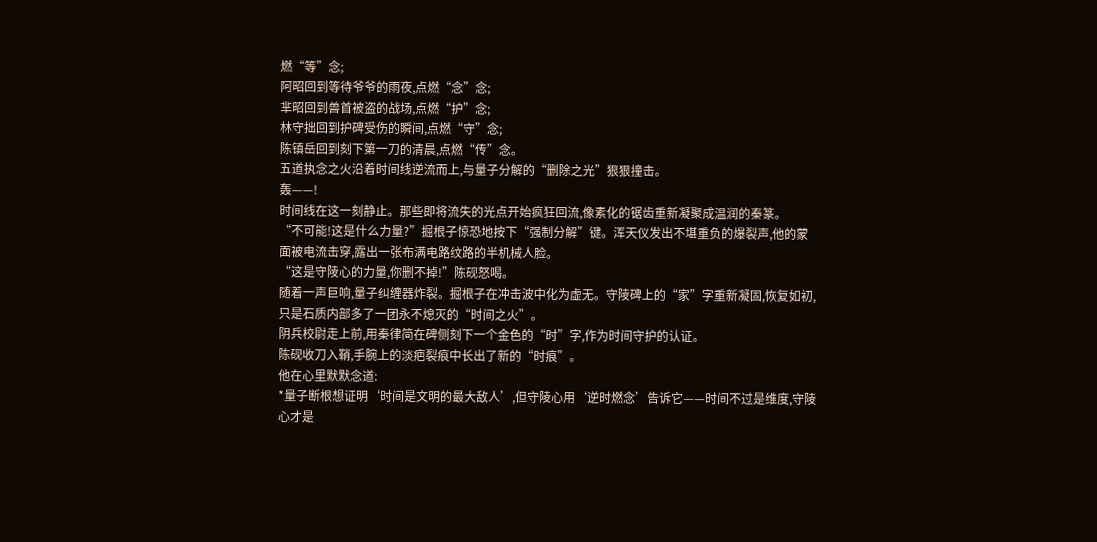燃“等”念;
阿昭回到等待爷爷的雨夜,点燃“念”念;
芈昭回到兽首被盗的战场,点燃“护”念;
林守拙回到护碑受伤的瞬间,点燃“守”念;
陈镇岳回到刻下第一刀的清晨,点燃“传”念。
五道执念之火沿着时间线逆流而上,与量子分解的“删除之光”狠狠撞击。
轰——!
时间线在这一刻静止。那些即将流失的光点开始疯狂回流,像素化的锯齿重新凝聚成温润的秦篆。
“不可能!这是什么力量?”掘根子惊恐地按下“强制分解”键。浑天仪发出不堪重负的爆裂声,他的蒙面被电流击穿,露出一张布满电路纹路的半机械人脸。
“这是守陵心的力量,你删不掉!”陈砚怒喝。
随着一声巨响,量子纠缠器炸裂。掘根子在冲击波中化为虚无。守陵碑上的“家”字重新凝固,恢复如初,只是石质内部多了一团永不熄灭的“时间之火”。
阴兵校尉走上前,用秦律简在碑侧刻下一个金色的“时”字,作为时间守护的认证。
陈砚收刀入鞘,手腕上的淡疤裂痕中长出了新的“时痕”。
他在心里默默念道:
*量子断根想证明‘时间是文明的最大敌人’,但守陵心用‘逆时燃念’告诉它——时间不过是维度,守陵心才是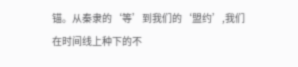锚。从秦隶的‘等’到我们的‘盟约’,我们在时间线上种下的不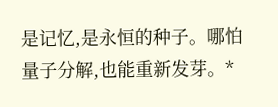是记忆,是永恒的种子。哪怕量子分解,也能重新发芽。*